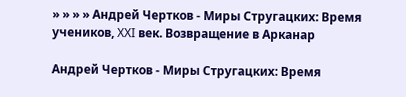» » » » Андрей Чертков - Миры Стругацких: Время учеников, XXI век. Возвращение в Арканар

Андрей Чертков - Миры Стругацких: Время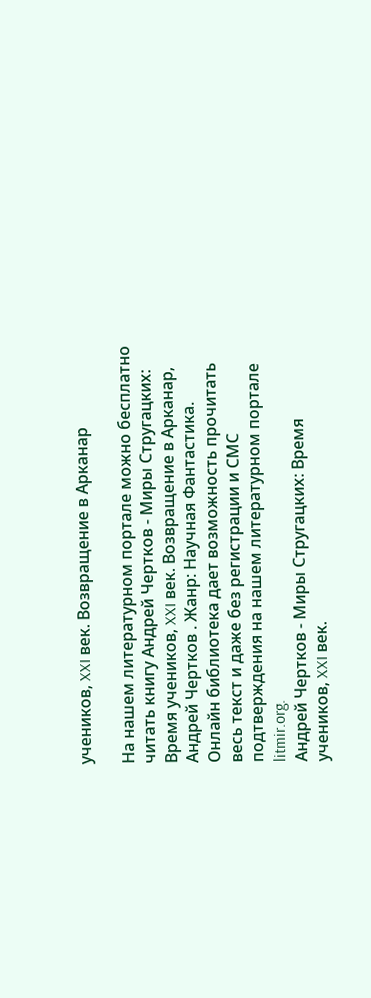учеников, XXI век. Возвращение в Арканар

На нашем литературном портале можно бесплатно читать книгу Андрей Чертков - Миры Стругацких: Время учеников, XXI век. Возвращение в Арканар, Андрей Чертков . Жанр: Научная Фантастика. Онлайн библиотека дает возможность прочитать весь текст и даже без регистрации и СМС подтверждения на нашем литературном портале litmir.org.
Андрей Чертков - Миры Стругацких: Время учеников, XXI век.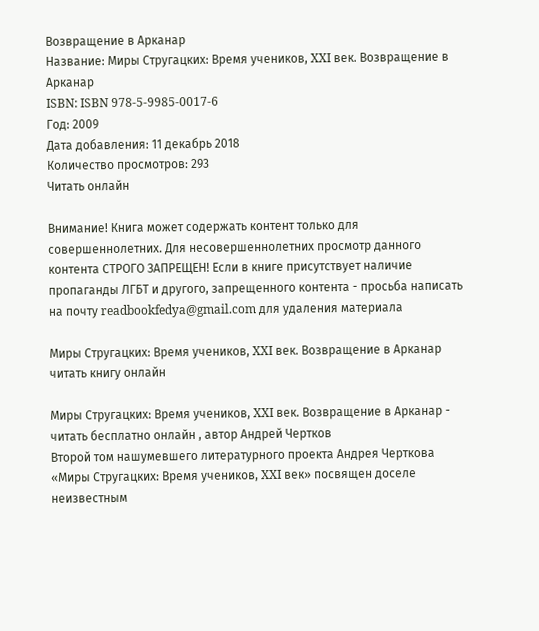Возвращение в Арканар
Название: Миры Стругацких: Время учеников, XXI век. Возвращение в Арканар
ISBN: ISBN 978-5-9985-0017-6
Год: 2009
Дата добавления: 11 декабрь 2018
Количество просмотров: 293
Читать онлайн

Внимание! Книга может содержать контент только для совершеннолетних. Для несовершеннолетних просмотр данного контента СТРОГО ЗАПРЕЩЕН! Если в книге присутствует наличие пропаганды ЛГБТ и другого, запрещенного контента - просьба написать на почту readbookfedya@gmail.com для удаления материала

Миры Стругацких: Время учеников, XXI век. Возвращение в Арканар читать книгу онлайн

Миры Стругацких: Время учеников, XXI век. Возвращение в Арканар - читать бесплатно онлайн , автор Андрей Чертков
Второй том нашумевшего литературного проекта Андрея Черткова «Миры Стругацких: Время учеников, XXI век» посвящен доселе неизвестным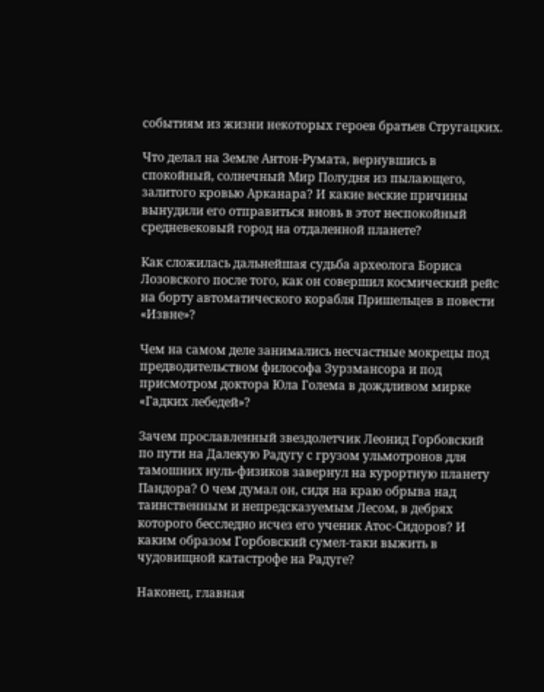событиям из жизни некоторых героев братьев Стругацких.

Что делал на Земле Антон-Румата, вернувшись в спокойный, солнечный Мир Полудня из пылающего, залитого кровью Арканара? И какие веские причины вынудили его отправиться вновь в этот неспокойный средневековый город на отдаленной планете?

Как сложилась дальнейшая судьба археолога Бориса Лозовского после того, как он совершил космический рейс на борту автоматического корабля Пришельцев в повести «Извне»?

Чем на самом деле занимались несчастные мокрецы под предводительством философа Зурзмансора и под присмотром доктора Юла Голема в дождливом мирке «Гадких лебедей»?

Зачем прославленный звездолетчик Леонид Горбовский по пути на Далекую Радугу с грузом ульмотронов для тамошних нуль-физиков завернул на курортную планету Пандора? О чем думал он, сидя на краю обрыва над таинственным и непредсказуемым Лесом, в дебрях которого бесследно исчез его ученик Атос-Сидоров? И каким образом Горбовский сумел-таки выжить в чудовищной катастрофе на Радуге?

Наконец, главная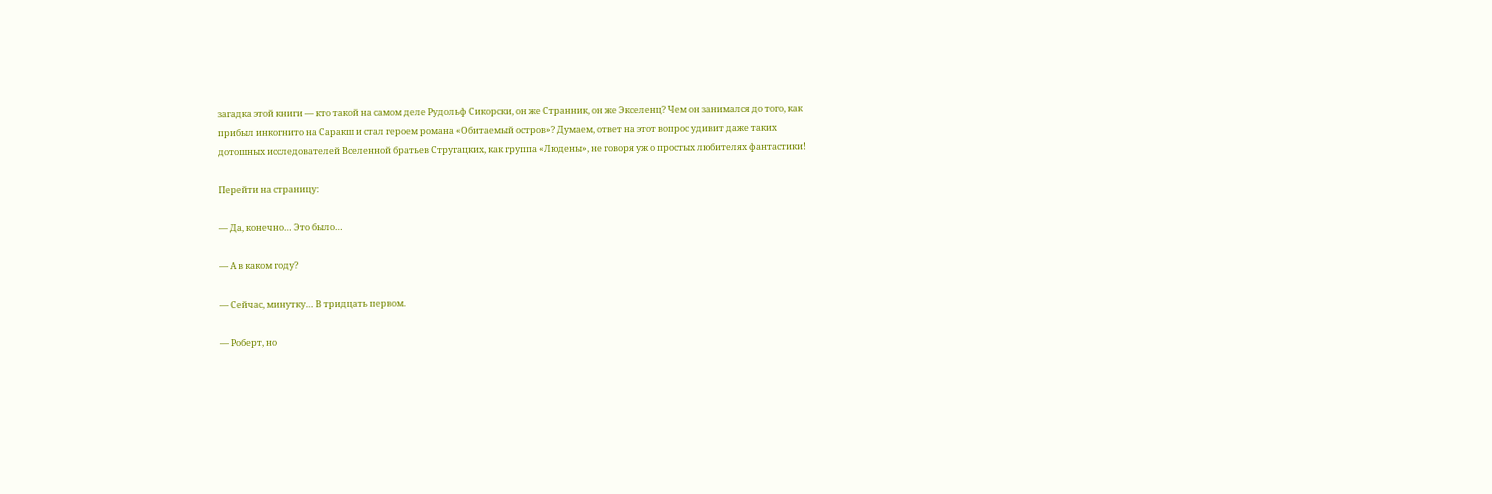загадка этой книги — кто такой на самом деле Рудольф Сикорски, он же Странник, он же Экселенц? Чем он занимался до того, как прибыл инкогнито на Саракш и стал героем романа «Обитаемый остров»? Думаем, ответ на этот вопрос удивит даже таких дотошных исследователей Вселенной братьев Стругацких, как группа «Людены», не говоря уж о простых любителях фантастики!

Перейти на страницу:

— Да, конечно… Это было…

— А в каком году?

— Сейчас, минутку… В тридцать первом.

— Роберт, но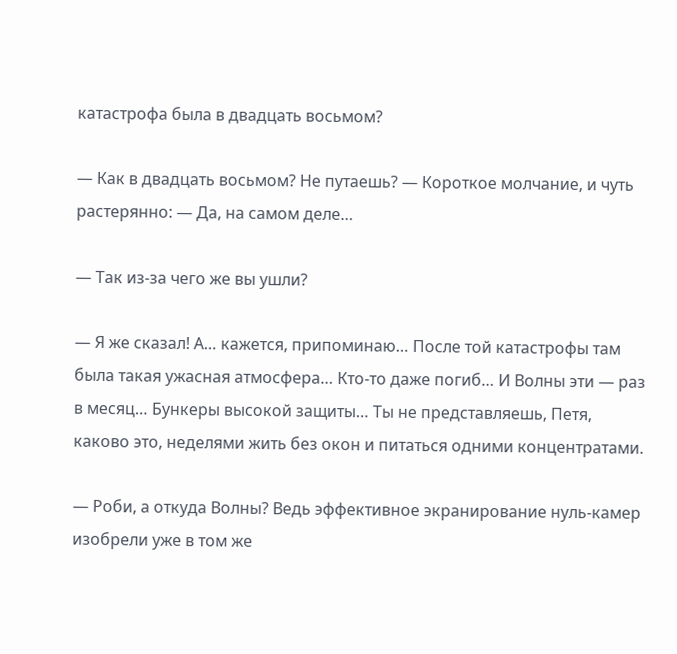катастрофа была в двадцать восьмом?

— Как в двадцать восьмом? Не путаешь? — Короткое молчание, и чуть растерянно: — Да, на самом деле…

— Так из-за чего же вы ушли?

— Я же сказал! А… кажется, припоминаю… После той катастрофы там была такая ужасная атмосфера… Кто-то даже погиб… И Волны эти — раз в месяц… Бункеры высокой защиты… Ты не представляешь, Петя, каково это, неделями жить без окон и питаться одними концентратами.

— Роби, а откуда Волны? Ведь эффективное экранирование нуль-камер изобрели уже в том же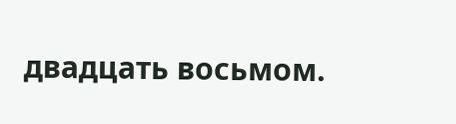двадцать восьмом.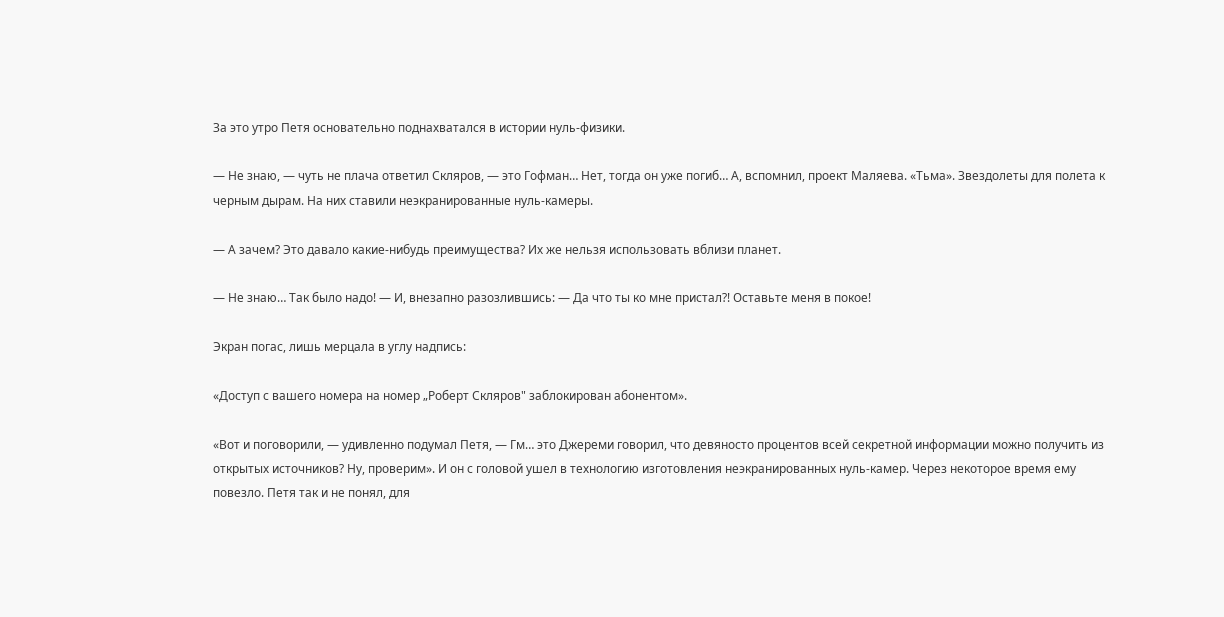За это утро Петя основательно поднахватался в истории нуль-физики.

— Не знаю, — чуть не плача ответил Скляров, — это Гофман… Нет, тогда он уже погиб… А, вспомнил, проект Маляева. «Тьма». Звездолеты для полета к черным дырам. На них ставили неэкранированные нуль-камеры.

— А зачем? Это давало какие-нибудь преимущества? Их же нельзя использовать вблизи планет.

— Не знаю… Так было надо! — И, внезапно разозлившись: — Да что ты ко мне пристал?! Оставьте меня в покое!

Экран погас, лишь мерцала в углу надпись:

«Доступ с вашего номера на номер „Роберт Скляров" заблокирован абонентом».

«Вот и поговорили, — удивленно подумал Петя, — Гм… это Джереми говорил, что девяносто процентов всей секретной информации можно получить из открытых источников? Ну, проверим». И он с головой ушел в технологию изготовления неэкранированных нуль-камер. Через некоторое время ему повезло. Петя так и не понял, для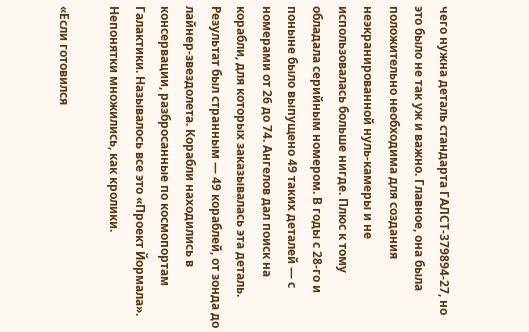чего нужна деталь стандарта ГАЛСТ-379894-27, но это было не так уж и важно. Главное, она была положительно необходима для создания неэкранированной нуль-камеры и не использовалась больше нигде. Плюс к тому обладала серийным номером. В годы с 28-го и поныне было выпущено 49 таких деталей — с номерами от 26 до 74. Ангелов дал поиск на корабли, для которых заказывалась эта деталь. Результат был странным — 49 кораблей, от зонда до лайнер-звездолета. Корабли находились в консервации, разбросанные по космопортам Галактики. Называлось все это «Проект Йормала». Непонятки множились, как кролики.

«Если готовился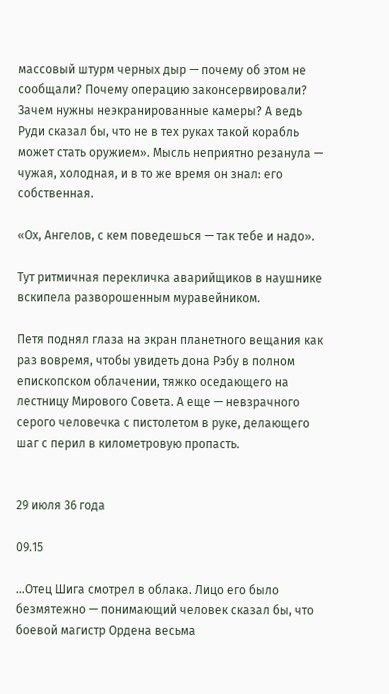массовый штурм черных дыр — почему об этом не сообщали? Почему операцию законсервировали? Зачем нужны неэкранированные камеры? А ведь Руди сказал бы, что не в тех руках такой корабль может стать оружием». Мысль неприятно резанула — чужая, холодная, и в то же время он знал: его собственная.

«Ох, Ангелов, с кем поведешься — так тебе и надо».

Тут ритмичная перекличка аварийщиков в наушнике вскипела разворошенным муравейником.

Петя поднял глаза на экран планетного вещания как раз вовремя, чтобы увидеть дона Рэбу в полном епископском облачении, тяжко оседающего на лестницу Мирового Совета. А еще — невзрачного серого человечка с пистолетом в руке, делающего шаг с перил в километровую пропасть.


29 июля 36 года

09.15

…Отец Шига смотрел в облака. Лицо его было безмятежно — понимающий человек сказал бы, что боевой магистр Ордена весьма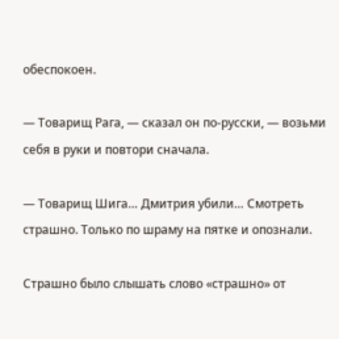обеспокоен.

— Товарищ Рага, — сказал он по-русски, — возьми себя в руки и повтори сначала.

— Товарищ Шига… Дмитрия убили… Смотреть страшно. Только по шраму на пятке и опознали.

Страшно было слышать слово «страшно» от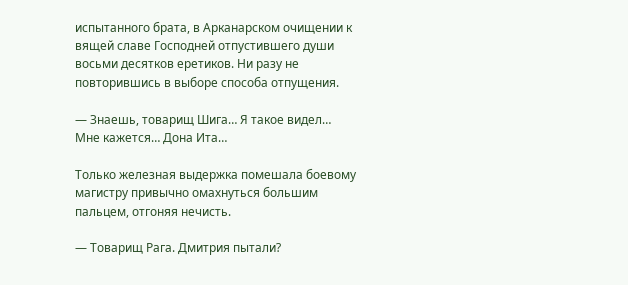испытанного брата, в Арканарском очищении к вящей славе Господней отпустившего души восьми десятков еретиков. Ни разу не повторившись в выборе способа отпущения.

— Знаешь, товарищ Шига… Я такое видел… Мне кажется… Дона Ита…

Только железная выдержка помешала боевому магистру привычно омахнуться большим пальцем, отгоняя нечисть.

— Товарищ Рага. Дмитрия пытали?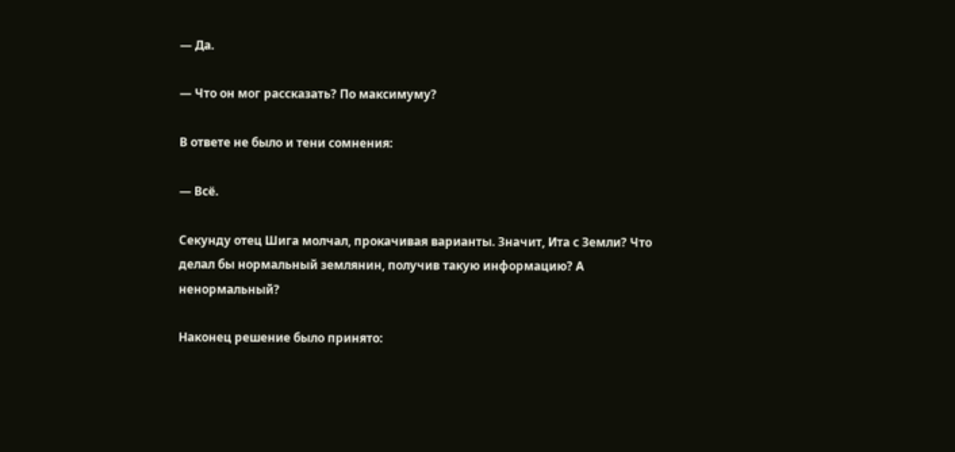— Да.

— Что он мог рассказать? По максимуму?

В ответе не было и тени сомнения:

— Всё.

Секунду отец Шига молчал, прокачивая варианты. Значит, Ита с Земли? Что делал бы нормальный землянин, получив такую информацию? А ненормальный?

Наконец решение было принято: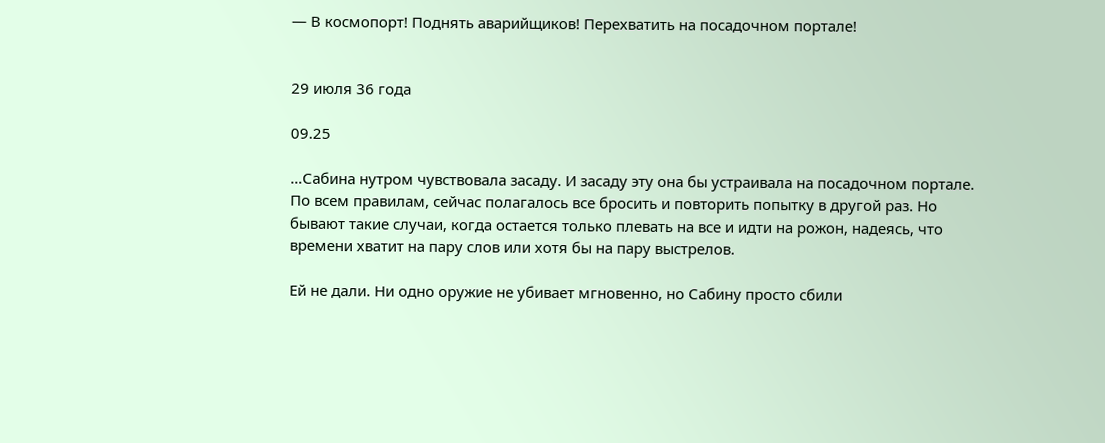— В космопорт! Поднять аварийщиков! Перехватить на посадочном портале!


29 июля 36 года

09.25

…Сабина нутром чувствовала засаду. И засаду эту она бы устраивала на посадочном портале. По всем правилам, сейчас полагалось все бросить и повторить попытку в другой раз. Но бывают такие случаи, когда остается только плевать на все и идти на рожон, надеясь, что времени хватит на пару слов или хотя бы на пару выстрелов.

Ей не дали. Ни одно оружие не убивает мгновенно, но Сабину просто сбили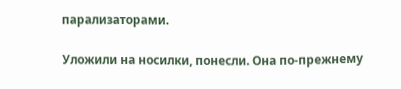парализаторами.

Уложили на носилки, понесли. Она по-прежнему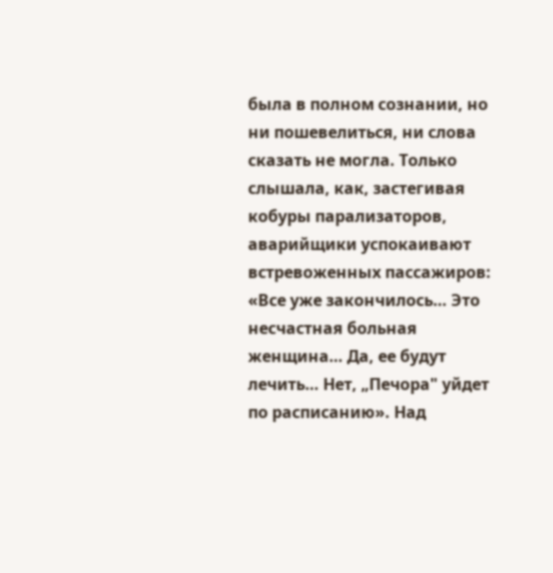была в полном сознании, но ни пошевелиться, ни слова сказать не могла. Только слышала, как, застегивая кобуры парализаторов, аварийщики успокаивают встревоженных пассажиров: «Все уже закончилось… Это несчастная больная женщина… Да, ее будут лечить… Нет, „Печора" уйдет по расписанию». Над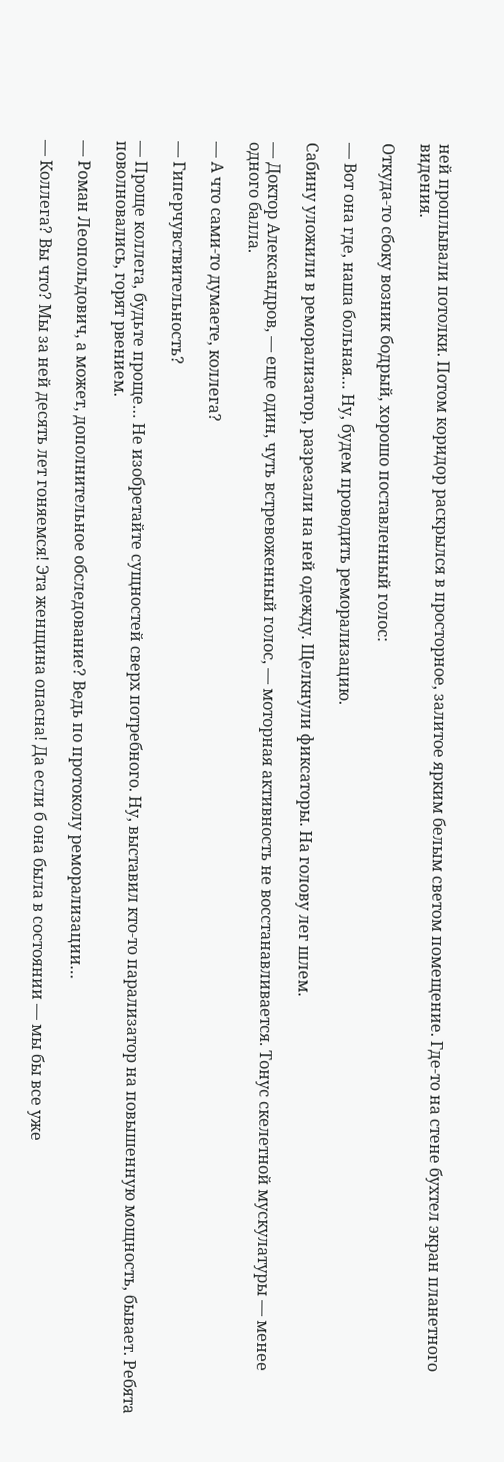ней проплывали потолки. Потом коридор раскрылся в просторное, залитое ярким белым светом помещение. Где-то на стене бухтел экран планетного видения.

Откуда-то сбоку возник бодрый, хорошо поставленный голос:

— Вот она где, наша больная… Ну, будем проводить реморализацию.

Сабину уложили в реморализатор, разрезали на ней одежду. Щелкнули фиксаторы. На голову лег шлем.

— Доктор Александров, — еще один, чуть встревоженный голос, — моторная активность не восстанавливается. Тонус скелетной мускулатуры — менее одного балла.

— А что сами-то думаете, коллега?

— Гиперчувствительность?

— Проще коллега, будьте проще… Не изобретайте сущностей сверх потребного. Ну, выставил кто-то парализатор на повышенную мощность, бывает. Ребята поволновались, горят рвением.

— Роман Леопольдович, а может, дополнительное обследование? Ведь по протоколу реморализации…

— Коллега? Вы что? Мы за ней десять лет гоняемся! Эта женщина опасна! Да если б она была в состоянии — мы бы все уже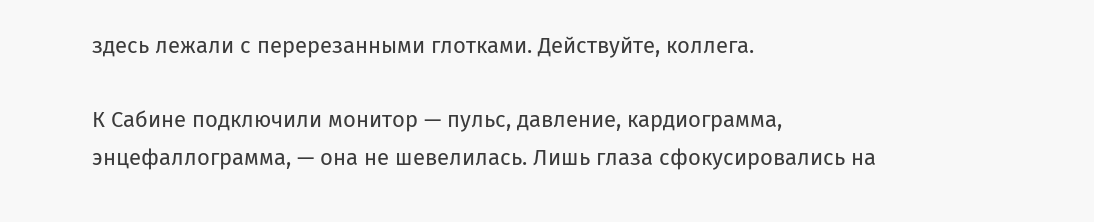здесь лежали с перерезанными глотками. Действуйте, коллега.

К Сабине подключили монитор — пульс, давление, кардиограмма, энцефаллограмма, — она не шевелилась. Лишь глаза сфокусировались на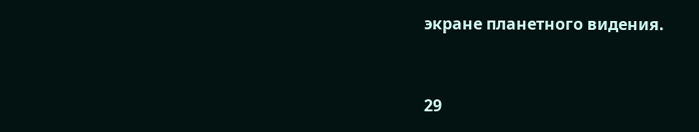экране планетного видения.


29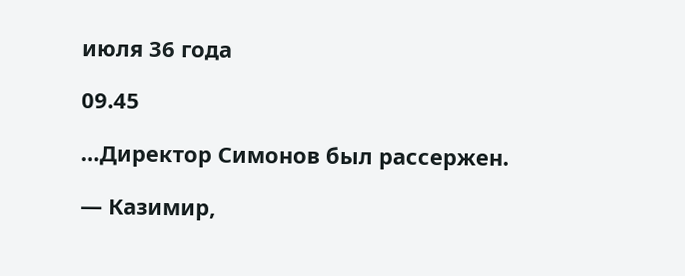июля 36 года

09.45

…Директор Симонов был рассержен.

— Казимир,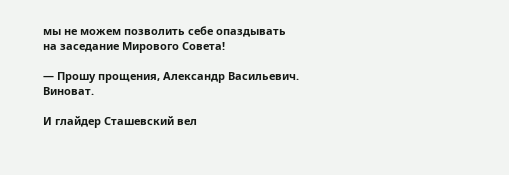мы не можем позволить себе опаздывать на заседание Мирового Совета!

— Прошу прощения, Александр Васильевич. Виноват.

И глайдер Сташевский вел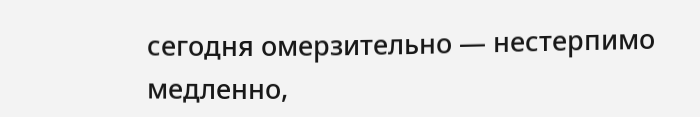сегодня омерзительно — нестерпимо медленно,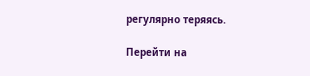регулярно теряясь.

Перейти на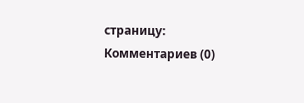страницу:
Комментариев (0)